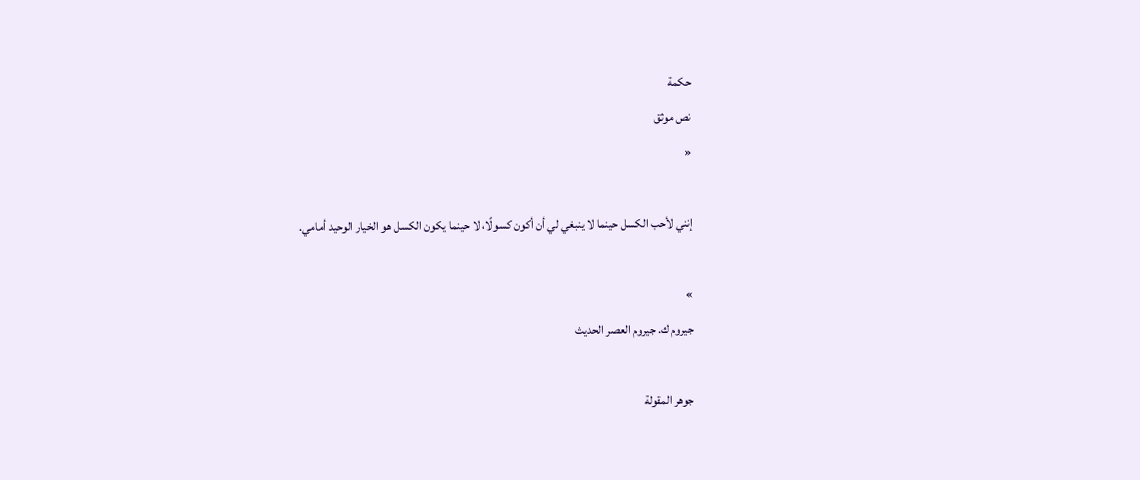حكمة
نص موثق
«

إنني لأحب الكسل حينما لا ينبغي لي أن أكون كسولًا، لا حينما يكون الكسل هو الخيار الوحيد أمامي.

»
جيروم ك. جيروم العصر الحديث

جوهر المقولة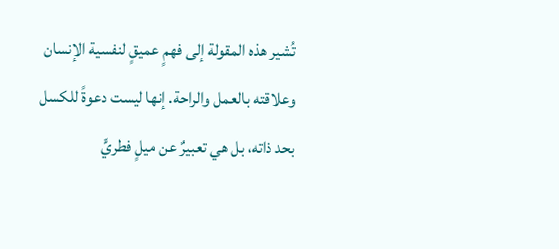تُشير هذه المقولة إلى فهمٍ عميقٍ لنفسية الإنسان وعلاقته بالعمل والراحة. إنها ليست دعوةً للكسل بحد ذاته، بل هي تعبيرٌ عن ميلٍ فطريٍّ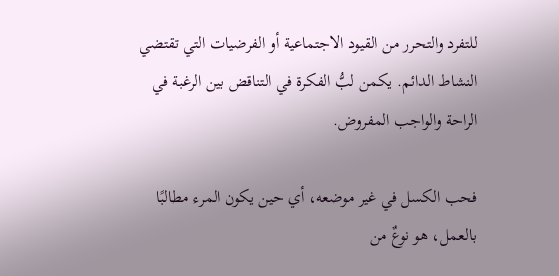للتفرد والتحرر من القيود الاجتماعية أو الفرضيات التي تقتضي النشاط الدائم. يكمن لبُّ الفكرة في التناقض بين الرغبة في الراحة والواجب المفروض.

فحب الكسل في غير موضعه، أي حين يكون المرء مطالبًا بالعمل، هو نوعٌ من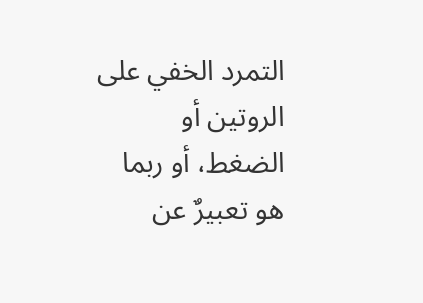التمرد الخفي على الروتين أو الضغط، أو ربما هو تعبيرٌ عن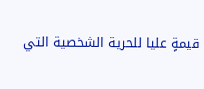قيمةٍ عليا للحرية الشخصية التي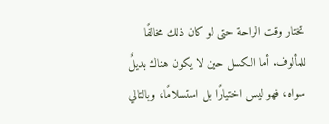تختار وقت الراحة حتى لو كان ذلك مخالفًا للمألوف. أما الكسل حين لا يكون هناك بديلٌ سواه، فهو ليس اختيارًا بل استسلامًا، وبالتالي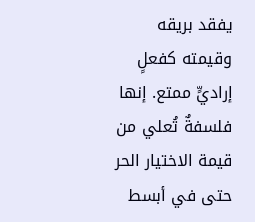يفقد بريقه وقيمته كفعلٍ إراديٍّ ممتع. إنها فلسفةٌ تُعلي من قيمة الاختيار الحر حتى في أبسط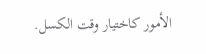الأمور كاختيار وقت الكسل.